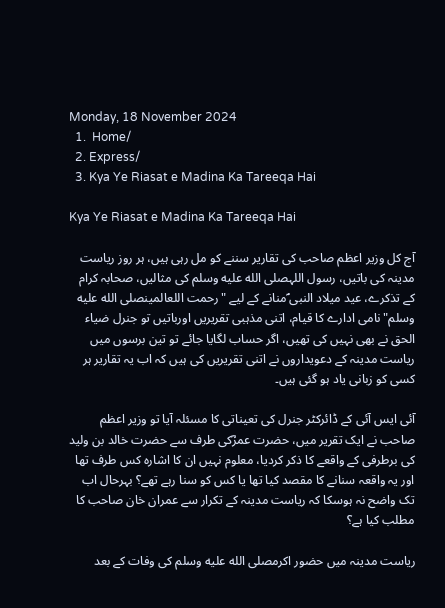Monday, 18 November 2024
  1.  Home/
  2. Express/
  3. Kya Ye Riasat e Madina Ka Tareeqa Hai

Kya Ye Riasat e Madina Ka Tareeqa Hai

آج کل وزیر اعظم صاحب کی تقاریر سننے کو مل رہی ہیں، ہر روز ریاست مدینہ کی باتیں، رسول اللہصلى الله عليه وسلم کی مثالیں، صحابہ کرام کے تذکرے، عید میلاد النبی ؐمنانے کے لیے "رحمت اللعالمینصلى الله عليه وسلم"نامی ادارے کا قیام، اتنی مذہبی تقریریں اورباتیں تو جنرل ضیاء الحق نے بھی نہیں کی تھیں، اگر حساب لگایا جائے تو تین برسوں میں ریاست مدینہ کے دعویداروں نے اتنی تقریریں کی ہیں کہ اب یہ تقاریر ہر کسی کو زبانی یاد ہو گئی ہیں۔

آئی ایس آئی کے ڈائرکٹر جنرل کی تعیناتی کا مسئلہ آیا تو وزیر اعظم صاحب نے ایک تقریر میں، حضرت عمرؓکی طرف سے حضرت خالد بن ولید کی برطرفی کے واقعے کا ذکر کردیا، معلوم نہیں ان کا اشارہ کس طرف تھا اور یہ واقعہ سنانے کا مقصد کیا تھا یا کس کو سنا رہے تھے؟ بہرحال اب تک واضح نہ ہوسکا کہ ریاست مدینہ کے تکرار سے عمران خان صاحب کا مطلب کیا ہے؟

ریاست مدینہ میں حضور اکرمصلى الله عليه وسلم کی وفات کے بعد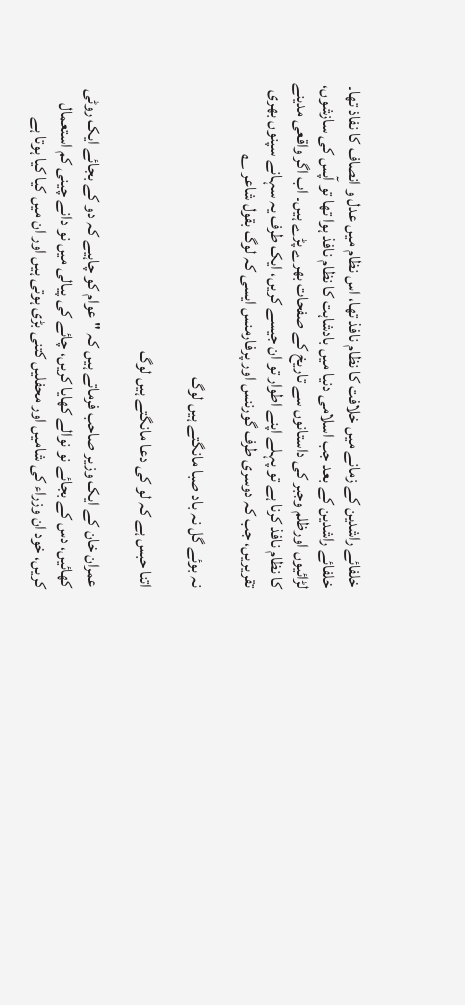خلفائے راشدین کے زمانے میں خلافت کا نظام نافذ تھا، اس نظام میں عدل و انصاف کا نفاذ تھا۔ خلفائے راشدین کے بعد جب اسلامی دنیا میں بادشاہت کا نظام نافذ ہوا تھا تو آپس کی سازشوں، لڑائیوں اورظلم وجبر کی داستانوں سے تاریخ کے صفحات بھرے پڑے ہیں۔ اب اگر واقعی مدینے کا نظام نافذ کرنا ہے تو پہلے اپنے اطوار تو ان جیسے کریں، ایک طرف یہ سہانے سپنوں بھری تقریریں، جب کہ دوسری طرف گورننس اور پرفارمنس ایسی کہ لوگ بقول شاعر ؎

نہ بوئے گل نہ باد صبا مانگتے ہیں لوگ

اتنا حبس ہے کہ لو کی دعا مانگتے ہیں لوگ

عمران خان کے ایک وزیر صاحب فرماتے ہیں کہ " عوام کو چاہیے کہ دو کے بجائے ایک روٹی کھائیں، دس کے بجائے نو نوالے کھایا کریں، چائے کی پیالی میں نو دانے چینی کم استعمال کریں، خود ان وزراء کی شامیں اور محفلیں کتنی بڑی ہوتی ہیں اور ان میں کیا کیا ہوتا ہے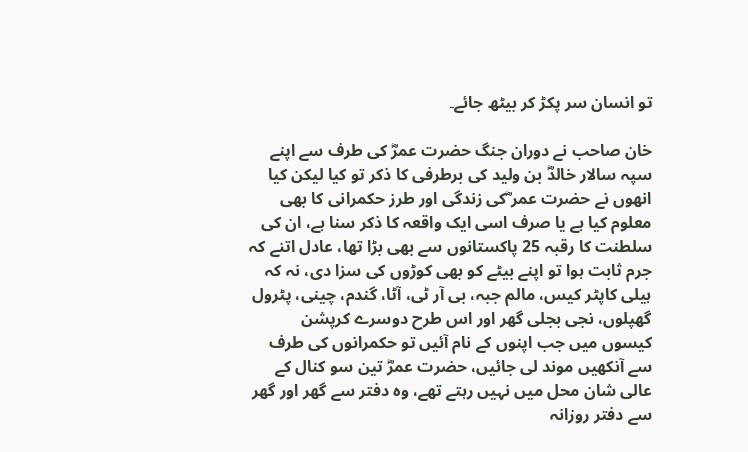تو انسان سر پکڑ کر بیٹھ جائے۔

خان صاحب نے دوران جنگ حضرت عمرؓ کی طرف سے اپنے سپہ سالار خالدؓ بن ولید کی برطرفی کا ذکر تو کیا لیکن کیا انھوں نے حضرت عمر ؓکی زندگی اور طرز حکمرانی کا بھی معلوم کیا ہے یا صرف اسی ایک واقعہ کا ذکر سنا ہے، ان کی سلطنت کا رقبہ 25 پاکستانوں سے بھی بڑا تھا، عادل اتنے کہ جرم ثابت ہوا تو اپنے بیٹے کو بھی کوڑوں کی سزا دی، نہ کہ ہیلی کاپٹر کیس، مالم جبہ، بی آر ٹی، آٹا، گندم، چینی، پٹرول گھپلوں، نجی بجلی گھر اور اس طرح دوسرے کرپشن کیسوں میں جب اپنوں کے نام آئیں تو حکمرانوں کی طرف سے آنکھیں موند لی جائیں، حضرت عمرؓ تین سو کنال کے عالی شان محل میں نہیں رہتے تھے، وہ دفتر سے گھر اور گھر سے دفتر روزانہ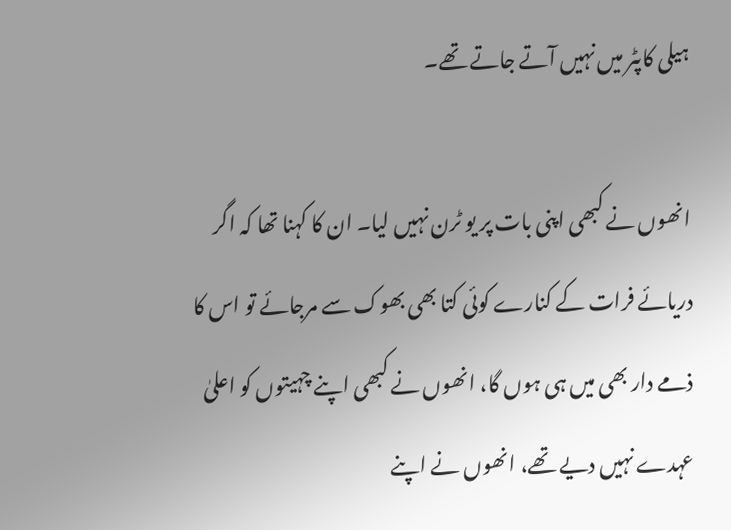ہیلی کاپٹر میں نہیں آتے جاتے تھے۔

انھوں نے کبھی اپنی بات پر یو ٹرن نہیں لیا۔ ان کا کہنا تھا کہ اگر دریائے فرات کے کنارے کوئی کتا بھی بھوک سے مرجائے تو اس کا ذمے دار بھی میں ہی ہوں گا، انھوں نے کبھی اپنے چہیتوں کو اعلیٰ عہدے نہیں دیے تھے، انھوں نے اپنے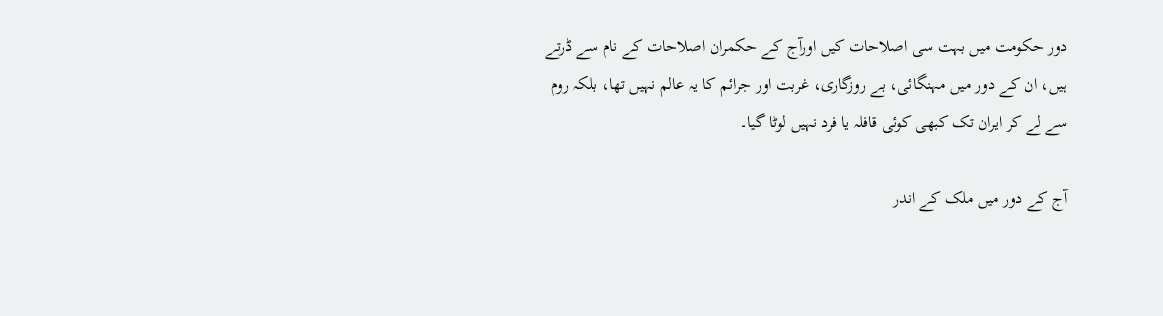دور حکومت میں بہت سی اصلاحات کیں اورآج کے حکمران اصلاحات کے نام سے ڈرتے ہیں، ان کے دور میں مہنگائی، بے روزگاری، غربت اور جرائم کا یہ عالم نہیں تھا، بلکہ روم سے لے کر ایران تک کبھی کوئی قافلہ یا فرد نہیں لوٹا گیا۔

آج کے دور میں ملک کے اندر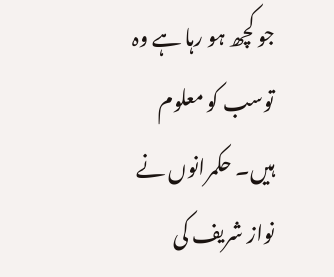جو کچھ ہو رہا ہے وہ توسب کو معلوم ہیں۔ حکمرانوں نے نواز شریف کی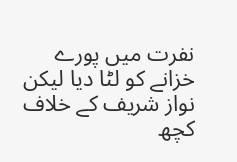نفرت میں پورے خزانے کو لٹا دیا لیکن نواز شریف کے خلاف کچھ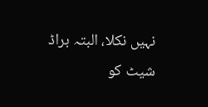نہیں نکلا، البتہ براڈ شیٹ کو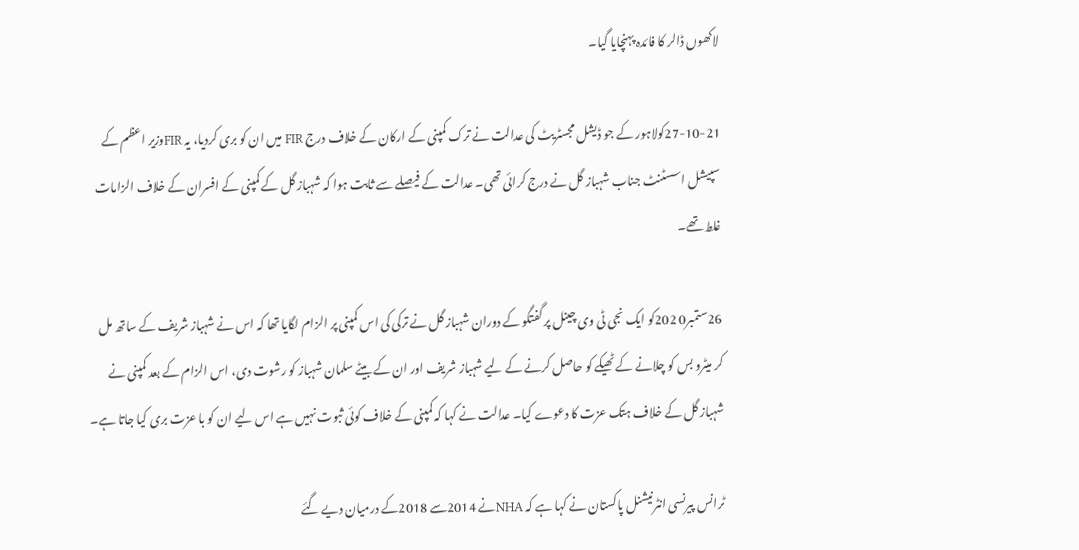لاکھوں ڈالر کا فائدہ پہنچایا گیا۔

27-10-21کولاہور کے جو ڈیشل مجسٹریٹ کی عدالت نے ترک کمپنی کے ارکان کے خلاف درج FIR میں ان کو بری کردیا، یہ FIRوزیر اعظم کے سپیشل اسسٹنٹ جناب شہباز گل نے درج کرائی تھی۔ عدالت کے فیصلے سے ثابت ہوا کہ شہباز گل کے کمپنی کے افسران کے خلاف الزامات غلط تھے۔

26ستمبر0 202کو ایک نجی ٹی وی چینل پر گفتگو کے دوران شہباز گل نے ترکی کی اس کمپنی پر الزام لگایا تھا کہ اس نے شہباز شریف کے ساتھ مل کر میٹرو بس کو چلانے کے ٹھیکے کو حاصل کرنے کے لیے شہباز شریف اور ان کے بیٹے سلمان شہباز کو رشوت دی، اس الزام کے بعد کمپنی نے شہباز گل کے خلاف ہتک عزت کا دعوے کیا۔ عدالت نے کہا کہ کمپنی کے خلاف کوئی ثبوت نہیں ہے اس لیے ان کو با عزت بری کیا جاتا ہے۔

ٹرانس پیرنسی انٹرنیشنل پاکستان نے کہا ہے کہ NHAنے 2014سے 2018کے درمیان دیے گئے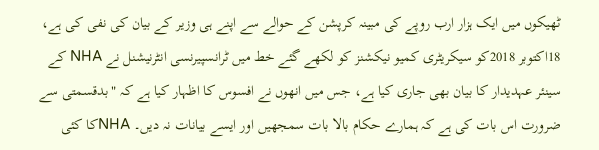ٹھیکوں میں ایک ہزار ارب روپے کی مبینہ کرپشن کے حوالے سے اپنے ہی وزیر کے بیان کی نفی کی ہے، 18اکتوبر 2018کو سیکریٹری کمیو نیکشنز کو لکھے گئے خط میں ٹرانسپیرنسی انٹرنیشنل نے NHA کے سینئر عہدیدار کا بیان بھی جاری کیا ہے، جس میں انھوں نے افسوس کا اظہار کیا ہے کہ "بدقسمتی سے ضرورت اس بات کی ہے کہ ہمارے حکام بالا بات سمجھیں اور ایسے بیانات نہ دیں۔ NHAکا کئی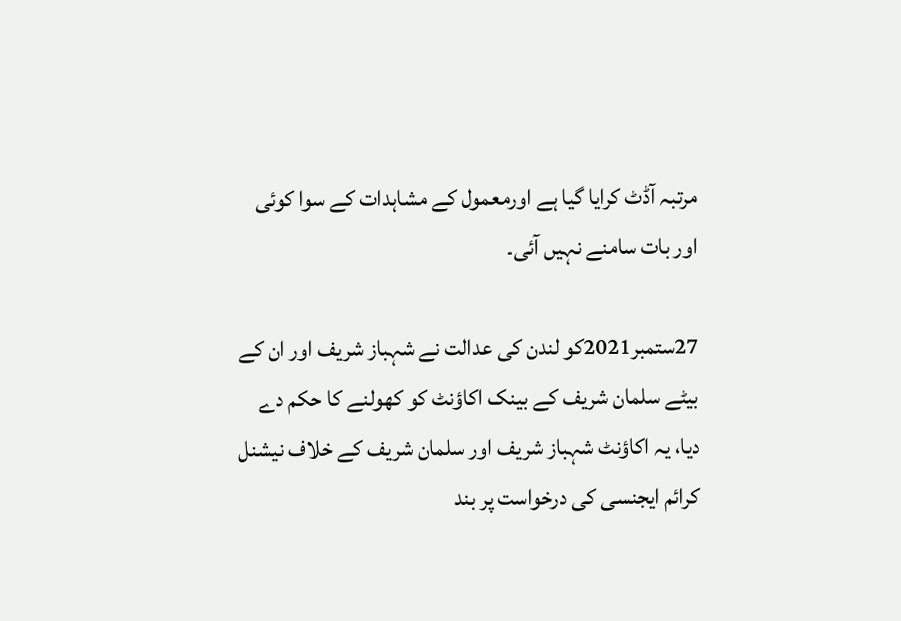مرتبہ آڈٹ کرایا گیا ہے اورمعمول کے مشاہدات کے سوا کوئی اور بات سامنے نہیں آئی۔

27ستمبر2021کو لندن کی عدالت نے شہباز شریف اور ان کے بیٹے سلمان شریف کے بینک اکاؤنٹ کو کھولنے کا حکم دے دیا، یہ اکاؤنٹ شہباز شریف اور سلمان شریف کے خلاف نیشنل کرائم ایجنسی کی درخواست پر بند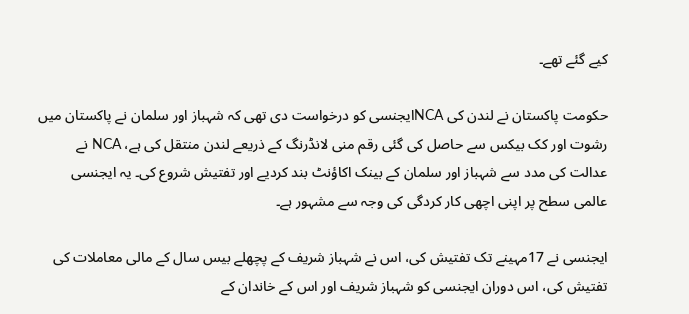کیے گئے تھے۔

حکومت پاکستان نے لندن کی NCAایجنسی کو درخواست دی تھی کہ شہباز اور سلمان نے پاکستان میں رشوت اور کک بیکس سے حاصل کی گئی رقم منی لانڈرنگ کے ذریعے لندن منتقل کی ہے، NCA نے عدالت کی مدد سے شہباز اور سلمان کے بینک اکاؤنٹ بند کردیے اور تفتیش شروع کی۔ یہ ایجنسی عالمی سطح پر اپنی اچھی کار کردگی کی وجہ سے مشہور ہے۔

ایجنسی نے 17مہینے تک تفتیش کی، اس نے شہباز شریف کے پچھلے بیس سال کے مالی معاملات کی تفتیش کی، اس دوران ایجنسی کو شہباز شریف اور اس کے خاندان کے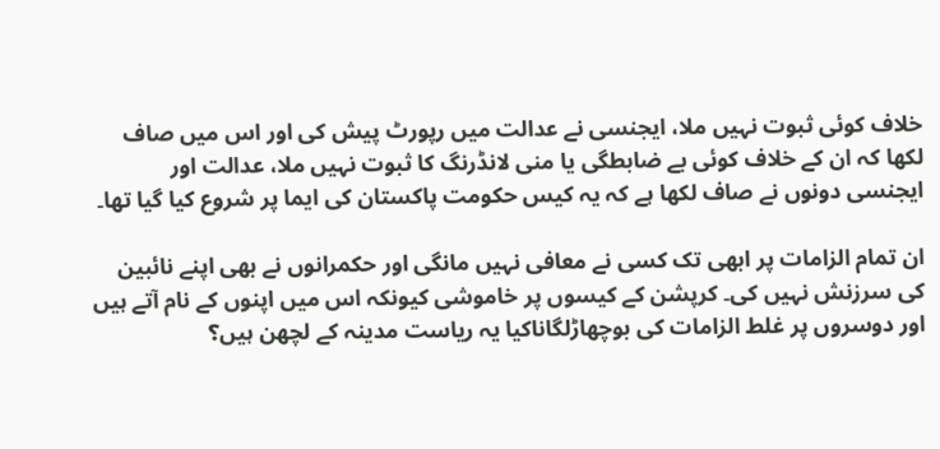خلاف کوئی ثبوت نہیں ملا، ایجنسی نے عدالت میں رپورٹ پیش کی اور اس میں صاف لکھا کہ ان کے خلاف کوئی بے ضابطگی یا منی لانڈرنگ کا ثبوت نہیں ملا، عدالت اور ایجنسی دونوں نے صاف لکھا ہے کہ یہ کیس حکومت پاکستان کی ایما پر شروع کیا گیا تھا۔

ان تمام الزامات پر ابھی تک کسی نے معافی نہیں مانگی اور حکمرانوں نے بھی اپنے نائبین کی سرزنش نہیں کی۔ کرپشن کے کیسوں پر خاموشی کیونکہ اس میں اپنوں کے نام آتے ہیں اور دوسروں پر غلط الزامات کی بوچھاڑلگاناکیا یہ ریاست مدینہ کے لچھن ہیں؟